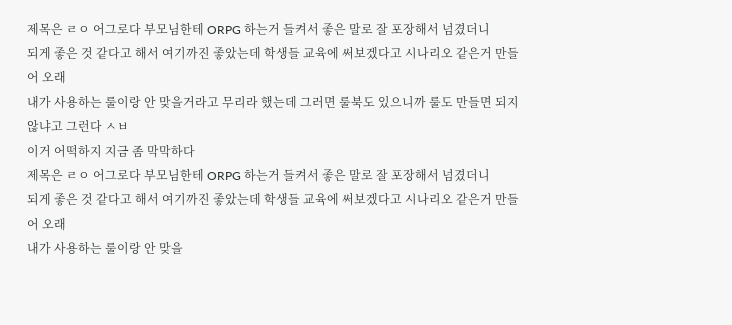제목은 ㄹㅇ 어그로다 부모님한테 ORPG 하는거 들켜서 좋은 말로 잘 포장해서 넘겼더니
되게 좋은 것 같다고 해서 여기까진 좋았는데 학생들 교육에 써보겠다고 시나리오 같은거 만들어 오래
내가 사용하는 룰이랑 안 맞을거라고 무리라 했는데 그러면 룰북도 있으니까 룰도 만들면 되지 않냐고 그런다 ㅅㅂ
이거 어떡하지 지금 좀 막막하다
제목은 ㄹㅇ 어그로다 부모님한테 ORPG 하는거 들켜서 좋은 말로 잘 포장해서 넘겼더니
되게 좋은 것 같다고 해서 여기까진 좋았는데 학생들 교육에 써보겠다고 시나리오 같은거 만들어 오래
내가 사용하는 룰이랑 안 맞을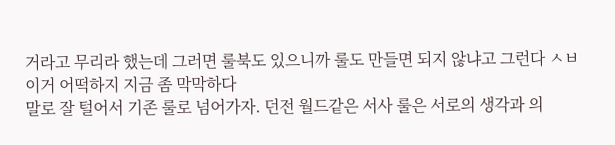거라고 무리라 했는데 그러면 룰북도 있으니까 룰도 만들면 되지 않냐고 그런다 ㅅㅂ
이거 어떡하지 지금 좀 막막하다
말로 잘 털어서 기존 룰로 넘어가자. 던전 월드같은 서사 룰은 서로의 생각과 의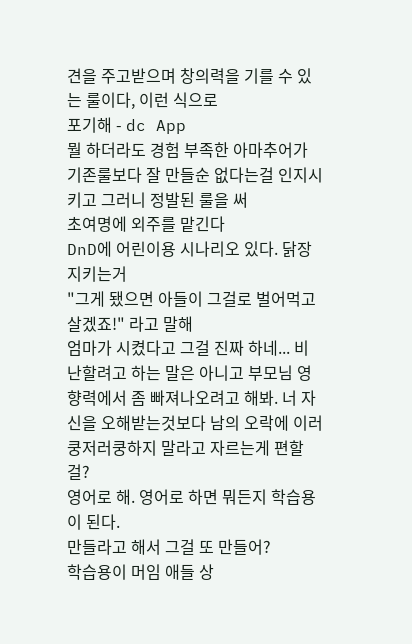견을 주고받으며 창의력을 기를 수 있는 룰이다, 이런 식으로
포기해 - dc App
뭘 하더라도 경험 부족한 아마추어가 기존룰보다 잘 만들순 없다는걸 인지시키고 그러니 정발된 룰을 써
초여명에 외주를 맡긴다
DnD에 어린이용 시나리오 있다. 닭장지키는거
"그게 됐으면 아들이 그걸로 벌어먹고 살겠죠!" 라고 말해
엄마가 시켰다고 그걸 진짜 하네... 비난할려고 하는 말은 아니고 부모님 영향력에서 좀 빠져나오려고 해봐. 너 자신을 오해받는것보다 남의 오락에 이러쿵저러쿵하지 말라고 자르는게 편할걸?
영어로 해. 영어로 하면 뭐든지 학습용이 된다.
만들라고 해서 그걸 또 만들어?
학습용이 머임 애들 상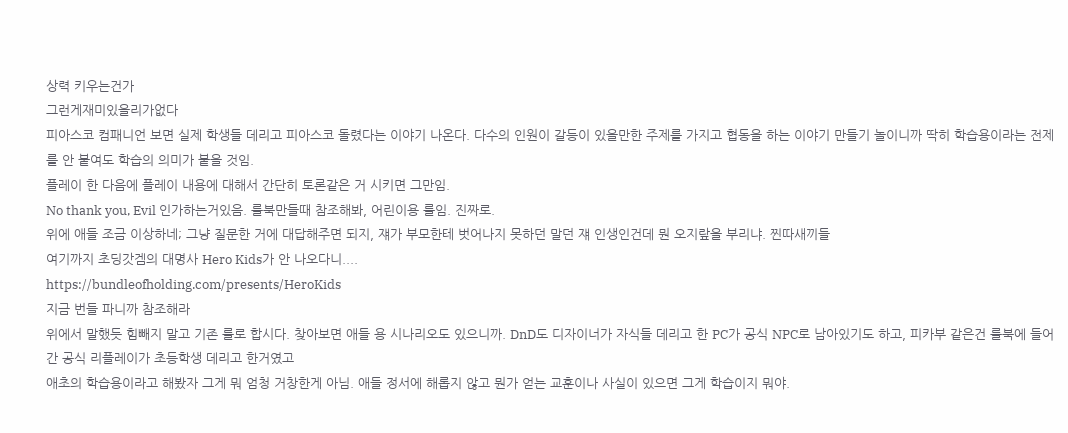상력 키우는건가
그런게재미있을리가없다
피아스코 컴패니언 보면 실제 학생들 데리고 피아스코 돌렸다는 이야기 나온다. 다수의 인원이 갈등이 있을만한 주제를 가지고 협동을 하는 이야기 만들기 놀이니까 딱히 학습용이라는 전제를 안 붙여도 학습의 의미가 붙을 것임.
플레이 한 다음에 플레이 내용에 대해서 간단히 토론같은 거 시키면 그만임.
No thank you, Evil 인가하는거있음. 룰북만들때 참조해봐, 어린이용 룰임. 진짜로.
위에 애들 조금 이상하네; 그냥 질문한 거에 대답해주면 되지, 쟤가 부모한테 벗어나지 못하던 말던 쟤 인생인건데 뭔 오지랖을 부리냐. 찐따새끼들
여기까지 초딩갓겜의 대명사 Hero Kids가 안 나오다니....
https://bundleofholding.com/presents/HeroKids
지금 번들 파니까 참조해라
위에서 말했듯 힘빼지 말고 기존 룰로 합시다. 찾아보면 애들 용 시나리오도 있으니까. DnD도 디자이너가 자식들 데리고 한 PC가 공식 NPC로 남아있기도 하고, 피카부 같은건 룰북에 들어간 공식 리플레이가 초등학생 데리고 한거였고
애초의 학습용이라고 해봤자 그게 뭐 엄청 거창한게 아님. 애들 정서에 해롭지 않고 뭔가 얻는 교훈이나 사실이 있으면 그게 학습이지 뭐야.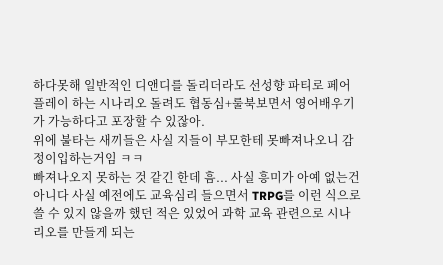하다못해 일반적인 디앤디를 돌리더라도 선성향 파티로 페어플레이 하는 시나리오 돌려도 협동심+룰북보면서 영어배우기가 가능하다고 포장할 수 있잖아.
위에 불타는 새끼들은 사실 지들이 부모한테 못빠져나오니 감정이입하는거임 ㅋㅋ
빠져나오지 못하는 것 같긴 한데 흠... 사실 흥미가 아예 없는건 아니다 사실 예전에도 교육심리 들으면서 TRPG를 이런 식으로 쓸 수 있지 않을까 했던 적은 있었어 과학 교육 관련으로 시나리오를 만들게 되는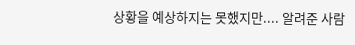상황을 예상하지는 못했지만.... 알려준 사람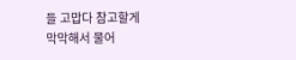들 고맙다 참고할게
막막해서 물어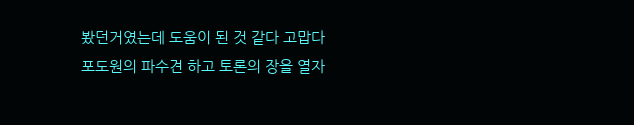봤던거였는데 도움이 된 것 같다 고맙다
포도원의 파수견 하고 토론의 장을 열자